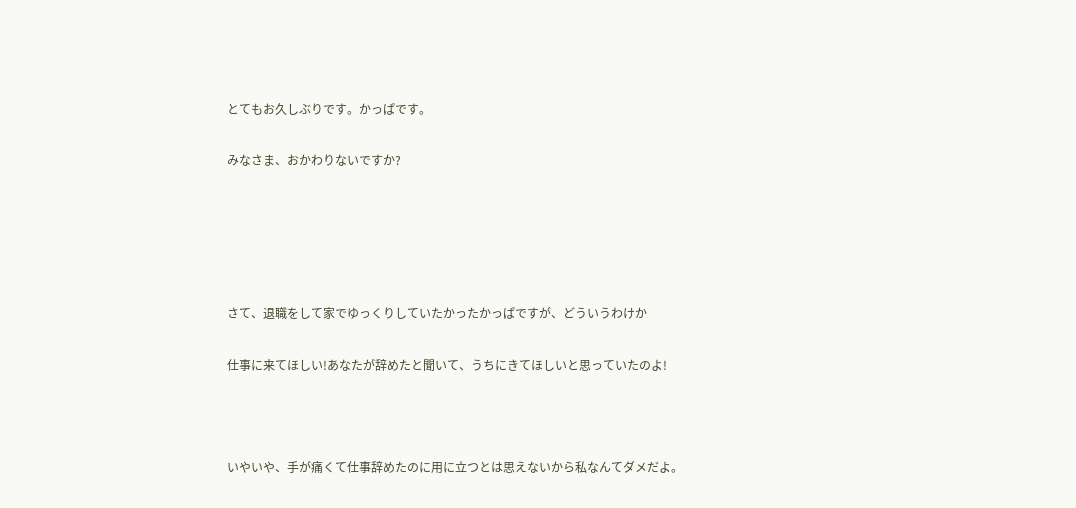とてもお久しぶりです。かっぱです。

みなさま、おかわりないですか?





さて、退職をして家でゆっくりしていたかったかっぱですが、どういうわけか

仕事に来てほしい!あなたが辞めたと聞いて、うちにきてほしいと思っていたのよ!



いやいや、手が痛くて仕事辞めたのに用に立つとは思えないから私なんてダメだよ。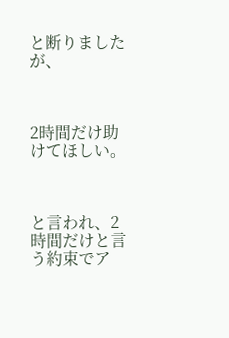と断りましたが、



2時間だけ助けてほしい。



と言われ、2時間だけと言う約束でア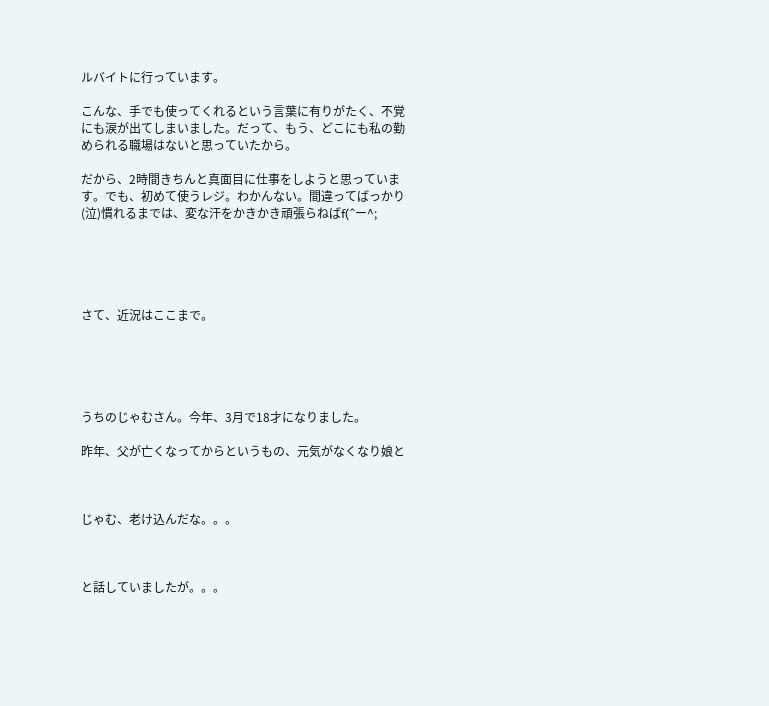ルバイトに行っています。

こんな、手でも使ってくれるという言葉に有りがたく、不覚にも涙が出てしまいました。だって、もう、どこにも私の勤められる職場はないと思っていたから。

だから、2時間きちんと真面目に仕事をしようと思っています。でも、初めて使うレジ。わかんない。間違ってばっかり(泣)慣れるまでは、変な汗をかきかき頑張らねばf(^ー^;





さて、近況はここまで。





うちのじゃむさん。今年、3月で18才になりました。

昨年、父が亡くなってからというもの、元気がなくなり娘と



じゃむ、老け込んだな。。。



と話していましたが。。。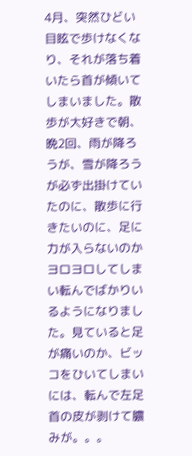4月、突然ひどい目眩で歩けなくなり、それが落ち着いたら首が傾いてしまいました。散歩が大好きで朝、晩2回、雨が降ろうが、雪が降ろうが必ず出掛けていたのに、散歩に行きたいのに、足に力が入らないのかヨロヨロしてしまい転んでばかりいるようになりました。見ていると足が痛いのか、ビッコをひいてしまいには、転んで左足首の皮が剥けて膿みが。。。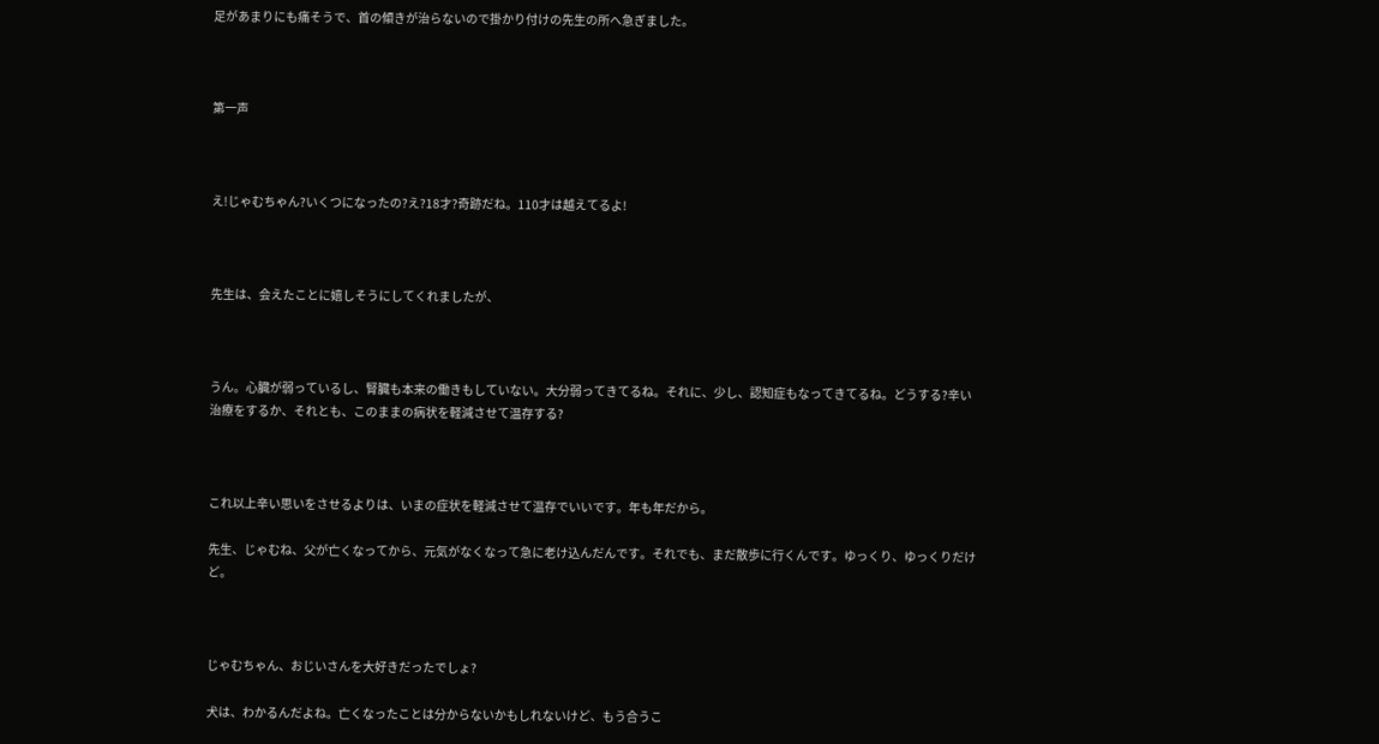足があまりにも痛そうで、首の傾きが治らないので掛かり付けの先生の所へ急ぎました。



第一声



え!じゃむちゃん?いくつになったの?え?18才?奇跡だね。110才は越えてるよ!



先生は、会えたことに嬉しそうにしてくれましたが、



うん。心臓が弱っているし、腎臓も本来の働きもしていない。大分弱ってきてるね。それに、少し、認知症もなってきてるね。どうする?辛い治療をするか、それとも、このままの病状を軽減させて温存する?



これ以上辛い思いをさせるよりは、いまの症状を軽減させて温存でいいです。年も年だから。

先生、じゃむね、父が亡くなってから、元気がなくなって急に老け込んだんです。それでも、まだ散歩に行くんです。ゆっくり、ゆっくりだけど。



じゃむちゃん、おじいさんを大好きだったでしょ?

犬は、わかるんだよね。亡くなったことは分からないかもしれないけど、もう合うこ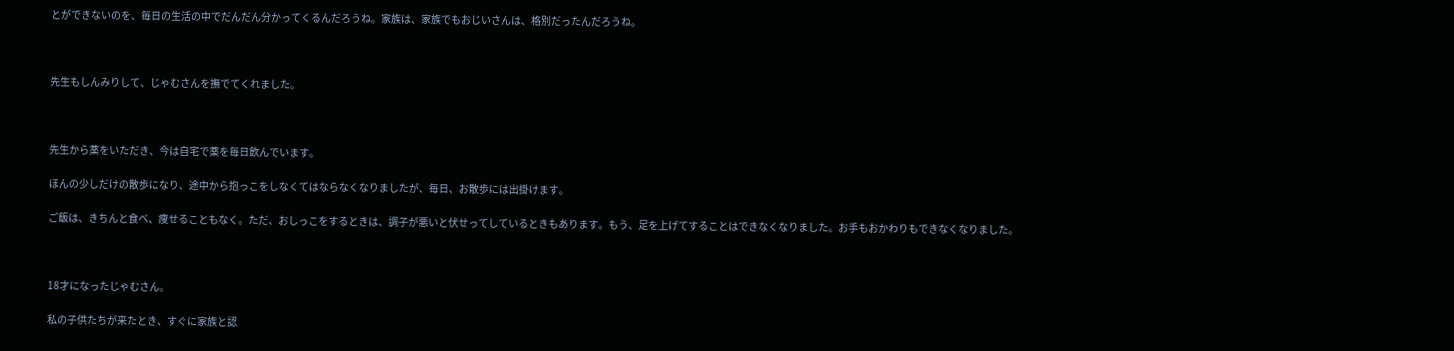とができないのを、毎日の生活の中でだんだん分かってくるんだろうね。家族は、家族でもおじいさんは、格別だったんだろうね。



先生もしんみりして、じゃむさんを撫でてくれました。



先生から薬をいただき、今は自宅で薬を毎日飲んでいます。

ほんの少しだけの散歩になり、途中から抱っこをしなくてはならなくなりましたが、毎日、お散歩には出掛けます。

ご飯は、きちんと食べ、痩せることもなく。ただ、おしっこをするときは、調子が悪いと伏せってしているときもあります。もう、足を上げてすることはできなくなりました。お手もおかわりもできなくなりました。



18才になったじゃむさん。

私の子供たちが来たとき、すぐに家族と認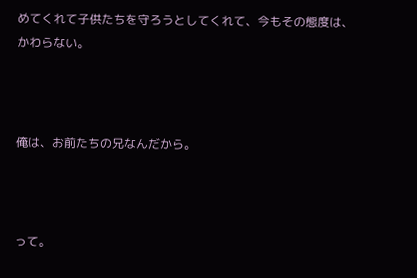めてくれて子供たちを守ろうとしてくれて、今もその態度は、かわらない。



俺は、お前たちの兄なんだから。



って。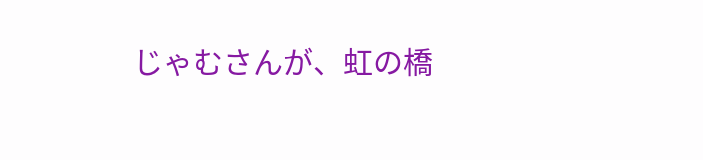じゃむさんが、虹の橋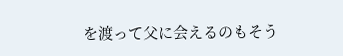を渡って父に会えるのもそう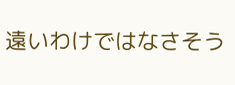遠いわけではなさそう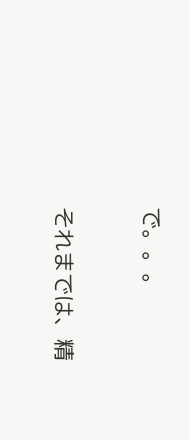で。。。

それまでは、精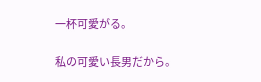一杯可愛がる。

私の可愛い長男だから。